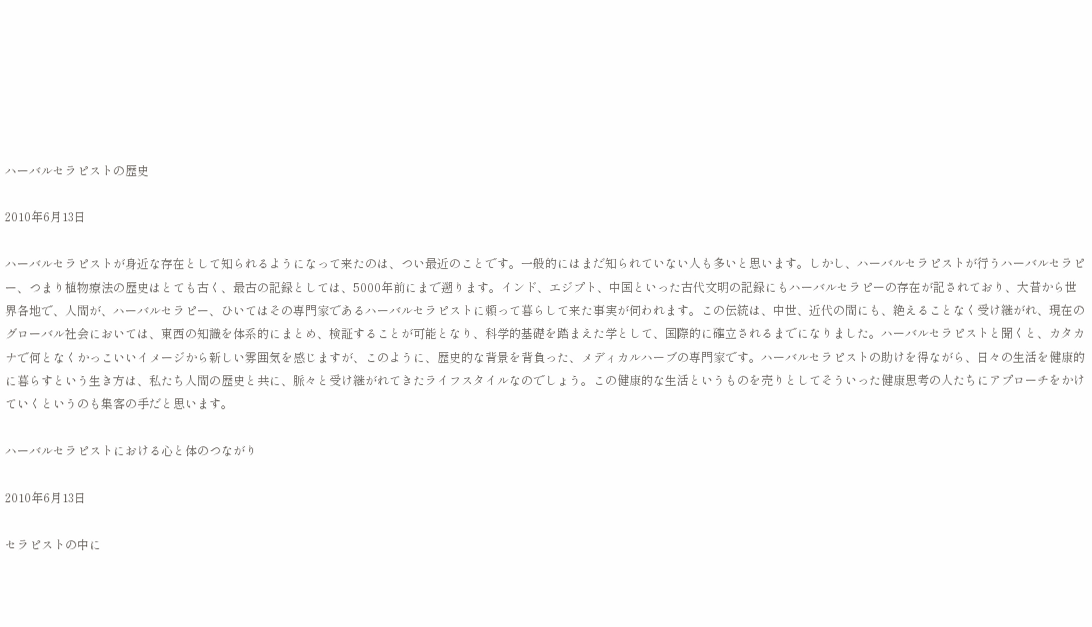ハーバルセラピストの歴史

2010年6月13日

ハーバルセラピストが身近な存在として知られるようになって来たのは、つい最近のことです。一般的にはまだ知られていない人も多いと思います。しかし、ハーバルセラピストが行うハーバルセラピー、つまり植物療法の歴史はとても古く、最古の記録としては、5000年前にまで遡ります。インド、エジプト、中国といった古代文明の記録にもハーバルセラピーの存在が記されており、大昔から世界各地で、人間が、ハーバルセラピー、ひいてはその専門家であるハーバルセラピストに頼って暮らして来た事実が伺われます。この伝統は、中世、近代の間にも、絶えることなく受け継がれ、現在のグローバル社会においては、東西の知識を体系的にまとめ、検証することが可能となり、科学的基礎を踏まえた学として、国際的に確立されるまでになりました。ハーバルセラピストと聞くと、カタカナで何となくかっこいいイメージから新しい雰囲気を感じますが、このように、歴史的な背景を背負った、メディカルハーブの専門家です。ハーバルセラピストの助けを得ながら、日々の生活を健康的に暮らすという生き方は、私たち人間の歴史と共に、脈々と受け継がれてきたライフスタイルなのでしょう。この健康的な生活というものを売りとしてそういった健康思考の人たちにアプローチをかけていくというのも集客の手だと思います。

ハーバルセラピストにおける心と体のつながり

2010年6月13日

セラピストの中に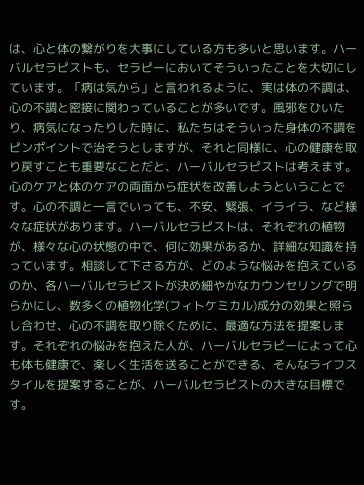は、心と体の繋がりを大事にしている方も多いと思います。ハーバルセラピストも、セラピーにおいてそういったことを大切にしています。「病は気から」と言われるように、実は体の不調は、心の不調と密接に関わっていることが多いです。風邪をひいたり、病気になったりした時に、私たちはそういった身体の不調をピンポイントで治そうとしますが、それと同様に、心の健康を取り戻すことも重要なことだと、ハーバルセラピストは考えます。心のケアと体のケアの両面から症状を改善しようということです。心の不調と一言でいっても、不安、緊張、イライラ、など様々な症状があります。ハーバルセラピストは、それぞれの植物が、様々な心の状態の中で、何に効果があるか、詳細な知識を持っています。相談して下さる方が、どのような悩みを抱えているのか、各ハーバルセラピストが決め細やかなカウンセリングで明らかにし、数多くの植物化学(フィトケミカル)成分の効果と照らし合わせ、心の不調を取り除くために、最適な方法を提案します。それぞれの悩みを抱えた人が、ハーバルセラピーによって心も体も健康で、楽しく生活を送ることができる、そんなライフスタイルを提案することが、ハーバルセラピストの大きな目標です。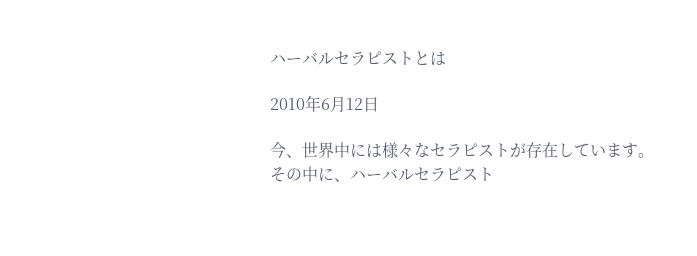ハーバルセラピストとは

2010年6月12日

今、世界中には様々なセラピストが存在しています。その中に、ハーバルセラピスト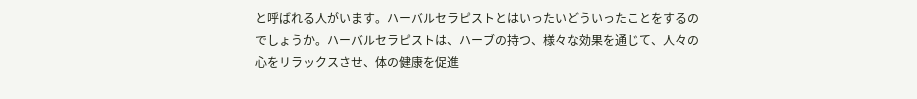と呼ばれる人がいます。ハーバルセラピストとはいったいどういったことをするのでしょうか。ハーバルセラピストは、ハーブの持つ、様々な効果を通じて、人々の心をリラックスさせ、体の健康を促進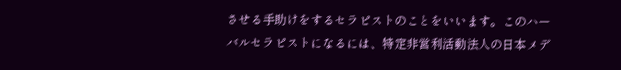させる手助けをするセラピストのことをいいます。このハーバルセラピストになるには、特定非営利活動法人の日本メデ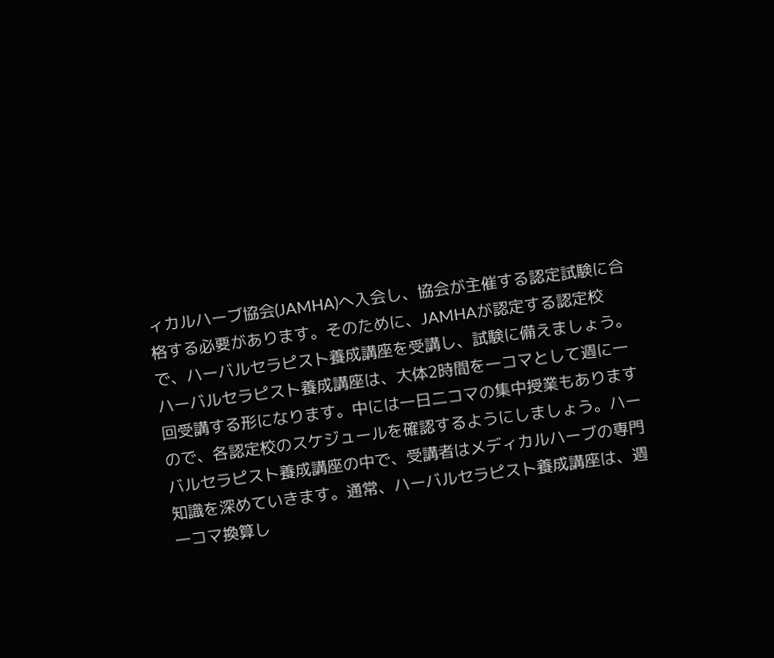ィカルハーブ協会(JAMHA)へ入会し、協会が主催する認定試験に合格する必要があります。そのために、JAMHAが認定する認定校で、ハーバルセラピスト養成講座を受講し、試験に備えましょう。ハーバルセラピスト養成講座は、大体2時間を一コマとして週に一回受講する形になります。中には一日二コマの集中授業もありますので、各認定校のスケジュールを確認するようにしましょう。ハーバルセラピスト養成講座の中で、受講者はメディカルハーブの専門知識を深めていきます。通常、ハーバルセラピスト養成講座は、週一コマ換算し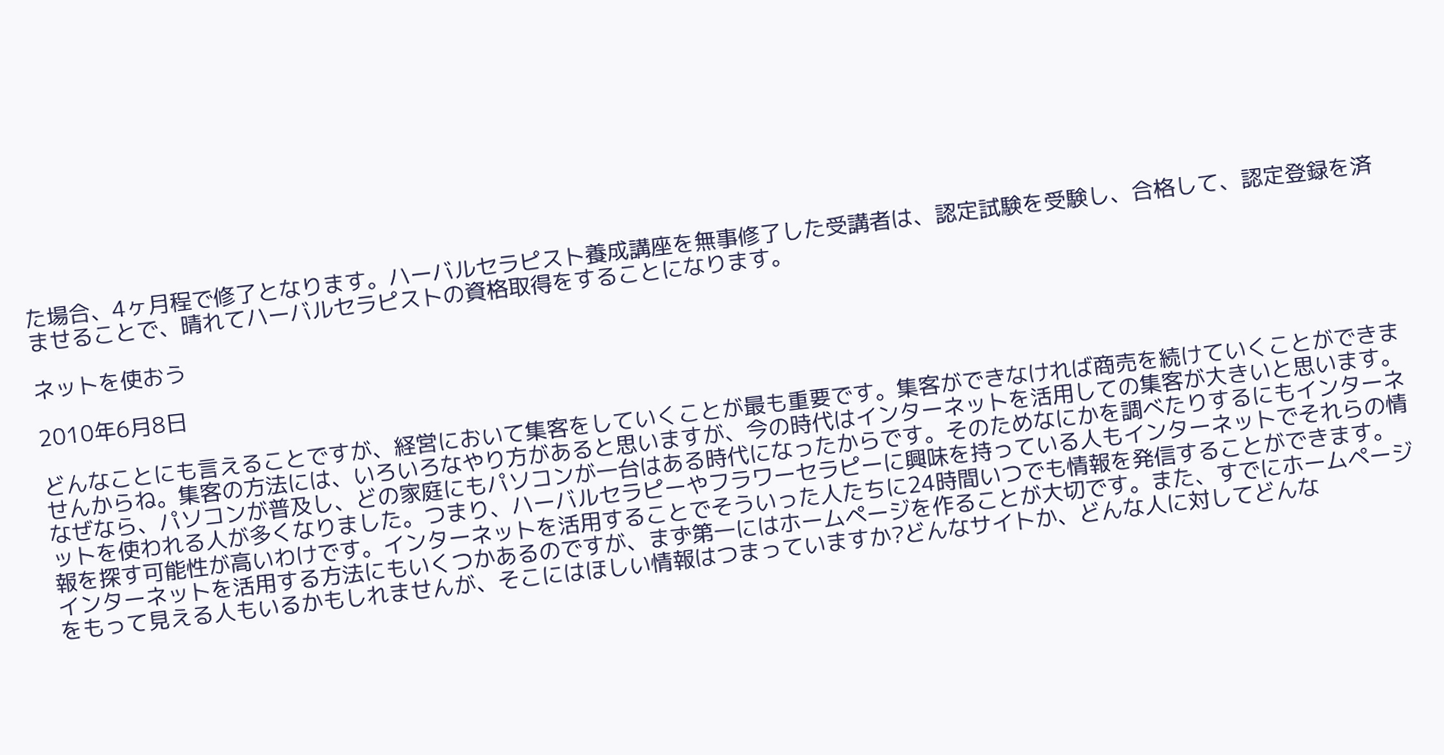た場合、4ヶ月程で修了となります。ハーバルセラピスト養成講座を無事修了した受講者は、認定試験を受験し、合格して、認定登録を済ませることで、晴れてハーバルセラピストの資格取得をすることになります。

ネットを使おう

2010年6月8日

どんなことにも言えることですが、経営において集客をしていくことが最も重要です。集客ができなければ商売を続けていくことができませんからね。集客の方法には、いろいろなやり方があると思いますが、今の時代はインターネットを活用しての集客が大きいと思います。なぜなら、パソコンが普及し、どの家庭にもパソコンが一台はある時代になったからです。そのためなにかを調べたりするにもインターネットを使われる人が多くなりました。つまり、ハーバルセラピーやフラワーセラピーに興味を持っている人もインターネットでそれらの情報を探す可能性が高いわけです。インターネットを活用することでそういった人たちに24時間いつでも情報を発信することができます。インターネットを活用する方法にもいくつかあるのですが、まず第一にはホームページを作ることが大切です。また、すでにホームページをもって見える人もいるかもしれませんが、そこにはほしい情報はつまっていますか?どんなサイトか、どんな人に対してどんな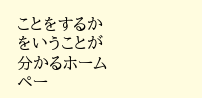ことをするかをいうことが分かるホームペー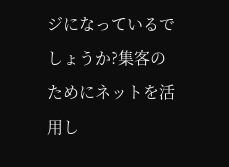ジになっているでしょうか?集客のためにネットを活用し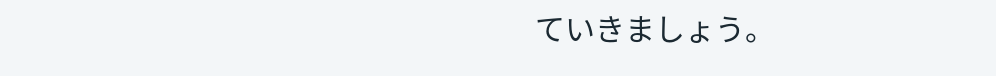ていきましょう。